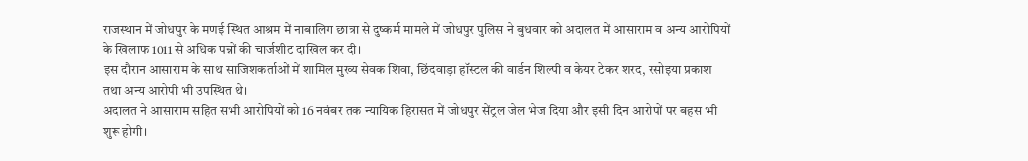राजस्थान में जोधपुर के मणई स्थित आश्रम में नाबालिग छात्रा से दुष्कर्म मामले में जोधपुर पुलिस ने बुधवार को अदालत में आसाराम व अन्य आरोपियों के खिलाफ 1011 से अधिक पन्नों की चार्जशीट दाखिल कर दी।
इस दौरान आसाराम के साथ साजिशकर्ताओं में शामिल मुख्य सेवक शिवा, छिंदवाड़ा हॉस्टल की वार्डन शिल्पी व केयर टेकर शरद, रसोइया प्रकाश तथा अन्य आरोपी भी उपस्थित थे।
अदालत ने आसाराम सहित सभी आरोपियों को 16 नवंबर तक न्यायिक हिरासत में जोधपुर सेंट्रल जेल भेज दिया और इसी दिन आरोपों पर बहस भी शुरू होगी।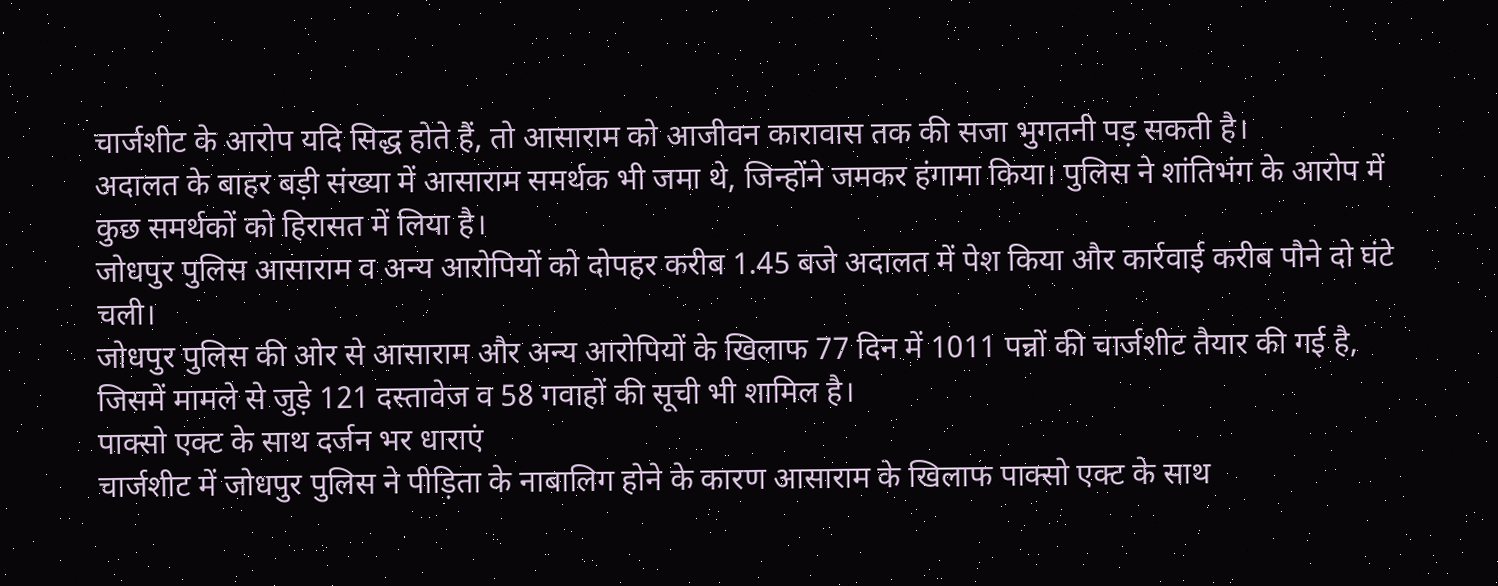चार्जशीट के आरोप यदि सिद्ध होते हैं, तो आसाराम को आजीवन कारावास तक की सजा भुगतनी पड़ सकती है।
अदालत के बाहर बड़ी संख्या में आसाराम समर्थक भी जमा थे, जिन्होंने जमकर हंगामा किया। पुलिस ने शांतिभंग के आरोप में कुछ समर्थकों को हिरासत में लिया है।
जोधपुर पुलिस आसाराम व अन्य आरोपियों को दोपहर करीब 1.45 बजे अदालत में पेश किया और कार्रवाई करीब पौने दो घंटे चली।
जोधपुर पुलिस की ओर से आसाराम और अन्य आरोपियों के खिलाफ 77 दिन में 1011 पन्नों की चार्जशीट तैयार की गई है, जिसमें मामले से जुड़े 121 दस्तावेज व 58 गवाहों की सूची भी शामिल है।
पाक्सो एक्ट के साथ दर्जन भर धाराएं
चार्जशीट में जोधपुर पुलिस ने पीड़िता के नाबालिग होने के कारण आसाराम के खिलाफ पाक्सो एक्ट के साथ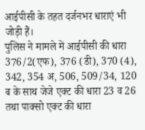आईपीसी के तहत दर्जनभर धाराएं भी जोड़ी हैं।
पुलिस ने मामले में आईपीसी की धारा 376/2(एफ), 376 (डी), 370 (4), 342, 354 अ, 506, 509/34, 120 ब के साथ जेजे एक्ट की धारा 23 व 26 तथा पाक्सो एक्ट की धारा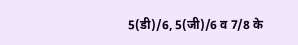5(डी)/6, 5(जी)/6 व 7/8 के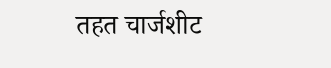तहत चार्जशीट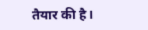तैयार की है।